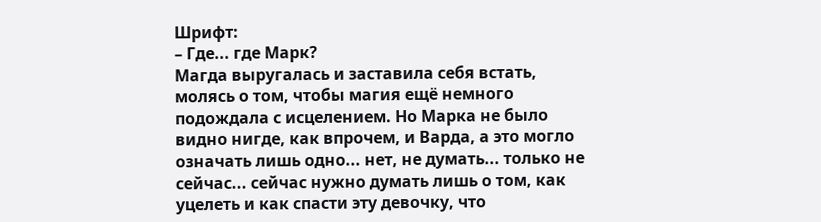Шрифт:
– Где... где Марк?
Магда выругалась и заставила себя встать, молясь о том, чтобы магия ещё немного подождала с исцелением. Но Марка не было видно нигде, как впрочем, и Варда, а это могло означать лишь одно... нет, не думать... только не сейчас... сейчас нужно думать лишь о том, как уцелеть и как спасти эту девочку, что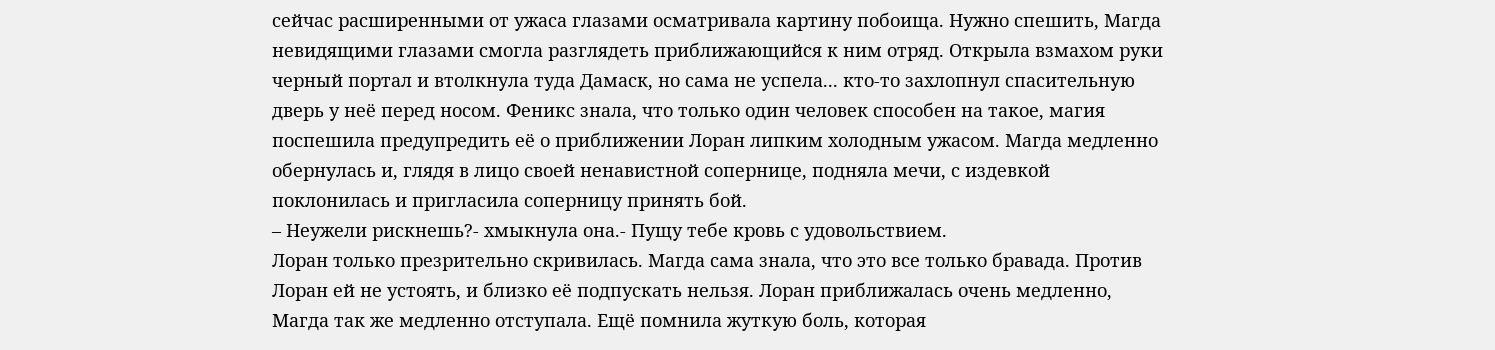сейчас расширенными от ужаса глазами осматривала картину побоища. Нужно спешить, Магда невидящими глазами смогла разглядеть приближающийся к ним отряд. Открыла взмахом руки черный портал и втолкнула туда Дамаск, но сама не успела... кто-то захлопнул спасительную дверь у неё перед носом. Феникс знала, что только один человек способен на такое, магия поспешила предупредить её о приближении Лоран липким холодным ужасом. Магда медленно обернулась и, глядя в лицо своей ненавистной сопернице, подняла мечи, с издевкой поклонилась и пригласила соперницу принять бой.
– Неужели рискнешь?- хмыкнула она.- Пущу тебе кровь с удовольствием.
Лоран только презрительно скривилась. Магда сама знала, что это все только бравада. Против Лоран ей не устоять, и близко её подпускать нельзя. Лоран приближалась очень медленно, Магда так же медленно отступала. Ещё помнила жуткую боль, которая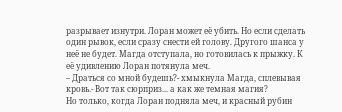разрывает изнутри. Лоран может её убить. Но если сделать один рывок, если сразу снести ей голову. Другого шанса у неё не будет. Магда отступала, но готовилась к прыжку. К её удивлению Лоран потянула меч.
– Драться со мной будешь?- хмыкнула Магда, сплевывая кровь.- Вот так сюрприз... а как же темная магия?
Но только, когда Лоран подняла меч, и красный рубин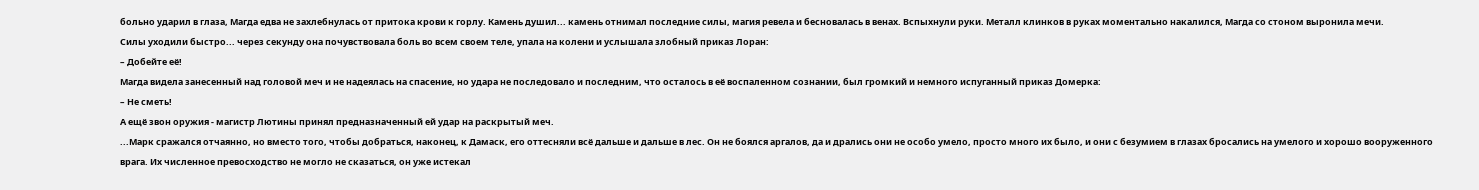больно ударил в глаза, Магда едва не захлебнулась от притока крови к горлу. Камень душил... камень отнимал последние силы, магия ревела и бесновалась в венах. Вспыхнули руки. Металл клинков в руках моментально накалился, Магда со стоном выронила мечи.
Силы уходили быстро... через секунду она почувствовала боль во всем своем теле, упала на колени и услышала злобный приказ Лоран:
– Добейте её!
Магда видела занесенный над головой меч и не надеялась на спасение, но удара не последовало и последним, что осталось в её воспаленном сознании, был громкий и немного испуганный приказ Домерка:
– Не сметь!
А ещё звон оружия - магистр Лютины принял предназначенный ей удар на раскрытый меч.
...Марк сражался отчаянно, но вместо того, чтобы добраться, наконец, к Дамаск, его оттесняли всё дальше и дальше в лес. Он не боялся аргалов, да и дрались они не особо умело, просто много их было, и они с безумием в глазах бросались на умелого и хорошо вооруженного врага. Их численное превосходство не могло не сказаться, он уже истекал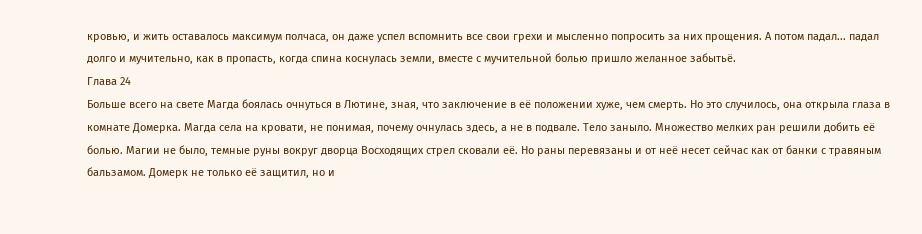кровью, и жить оставалось максимум полчаса, он даже успел вспомнить все свои грехи и мысленно попросить за них прощения. А потом падал... падал долго и мучительно, как в пропасть, когда спина коснулась земли, вместе с мучительной болью пришло желанное забытьё.
Глава 24
Больше всего на свете Магда боялась очнуться в Лютине, зная, что заключение в её положении хуже, чем смерть. Но это случилось, она открыла глаза в комнате Домерка. Магда села на кровати, не понимая, почему очнулась здесь, а не в подвале. Тело заныло. Множество мелких ран решили добить её болью. Магии не было, темные руны вокруг дворца Восходящих стрел сковали её. Но раны перевязаны и от неё несет сейчас как от банки с травяным бальзамом. Домерк не только её защитил, но и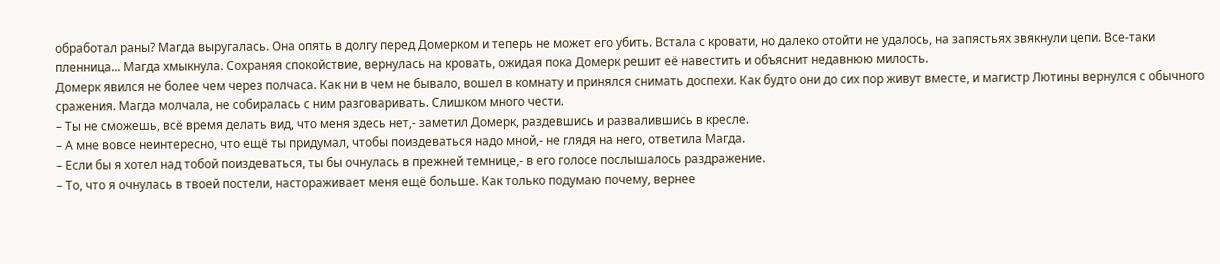обработал раны? Магда выругалась. Она опять в долгу перед Домерком и теперь не может его убить. Встала с кровати, но далеко отойти не удалось, на запястьях звякнули цепи. Все-таки пленница... Магда хмыкнула. Сохраняя спокойствие, вернулась на кровать, ожидая пока Домерк решит её навестить и объяснит недавнюю милость.
Домерк явился не более чем через полчаса. Как ни в чем не бывало, вошел в комнату и принялся снимать доспехи. Как будто они до сих пор живут вместе, и магистр Лютины вернулся с обычного сражения. Магда молчала, не собиралась с ним разговаривать. Слишком много чести.
– Ты не сможешь, всё время делать вид, что меня здесь нет,- заметил Домерк, раздевшись и развалившись в кресле.
– А мне вовсе неинтересно, что ещё ты придумал, чтобы поиздеваться надо мной,- не глядя на него, ответила Магда.
– Если бы я хотел над тобой поиздеваться, ты бы очнулась в прежней темнице,- в его голосе послышалось раздражение.
– То, что я очнулась в твоей постели, настораживает меня ещё больше. Как только подумаю почему, вернее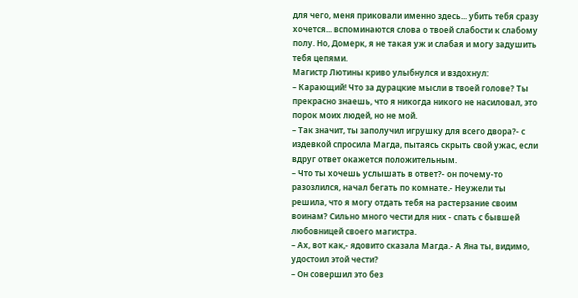для чего, меня приковали именно здесь... убить тебя сразу хочется... вспоминаются слова о твоей слабости к слабому полу. Но, Домерк, я не такая уж и слабая и могу задушить тебя цепями.
Магистр Лютины криво улыбнулся и вздохнул:
– Карающий! Что за дурацкие мысли в твоей голове? Ты прекрасно знаешь, что я никогда никого не насиловал, это порок моих людей, но не мой.
– Так значит, ты заполучил игрушку для всего двора?- с издевкой спросила Магда, пытаясь скрыть свой ужас, если вдруг ответ окажется положительным.
– Что ты хочешь услышать в ответ?- он почему-то разозлился, начал бегать по комнате.- Неужели ты решила, что я могу отдать тебя на растерзание своим воинам? Сильно много чести для них - спать с бывшей любовницей своего магистра.
– Ах, вот как,- ядовито сказала Магда.- А Яна ты, видимо, удостоил этой чести?
– Он совершил это без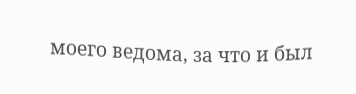моего ведома, за что и был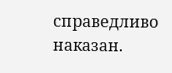справедливо наказан.